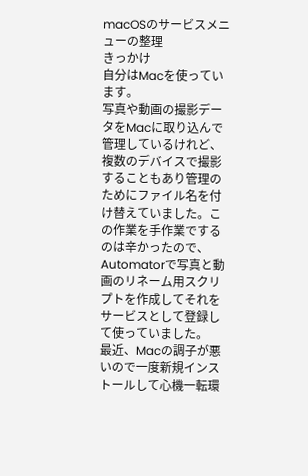macOSのサービスメニューの整理
きっかけ
自分はMacを使っています。
写真や動画の撮影データをMacに取り込んで管理しているけれど、複数のデバイスで撮影することもあり管理のためにファイル名を付け替えていました。この作業を手作業でするのは辛かったので、Automatorで写真と動画のリネーム用スクリプトを作成してそれをサービスとして登録して使っていました。
最近、Macの調子が悪いので一度新規インストールして心機一転環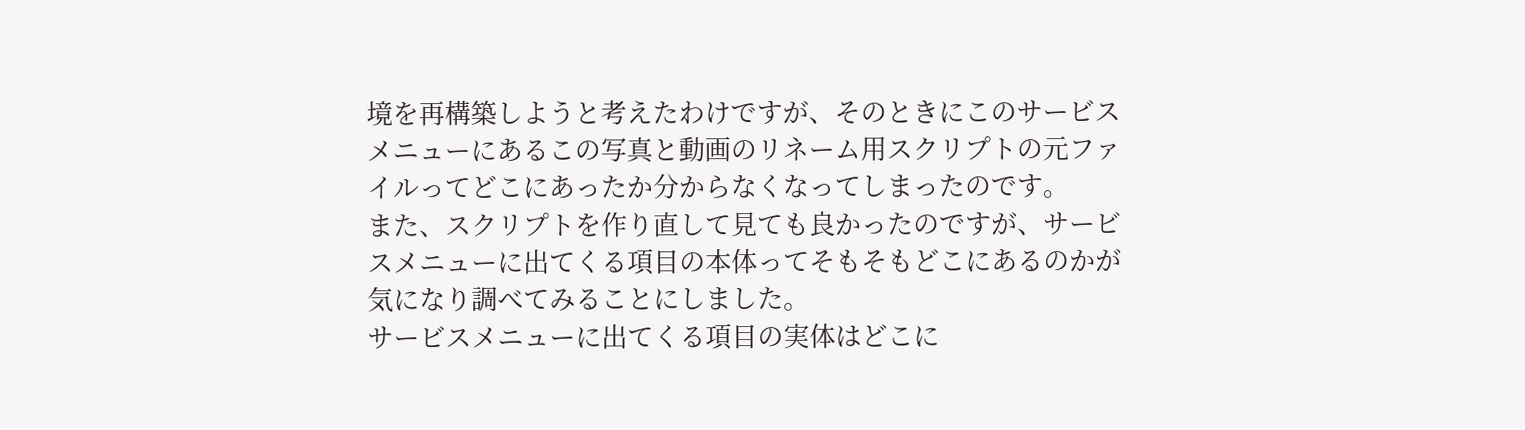境を再構築しようと考えたわけですが、そのときにこのサービスメニューにあるこの写真と動画のリネーム用スクリプトの元ファイルってどこにあったか分からなくなってしまったのです。
また、スクリプトを作り直して見ても良かったのですが、サービスメニューに出てくる項目の本体ってそもそもどこにあるのかが気になり調べてみることにしました。
サービスメニューに出てくる項目の実体はどこに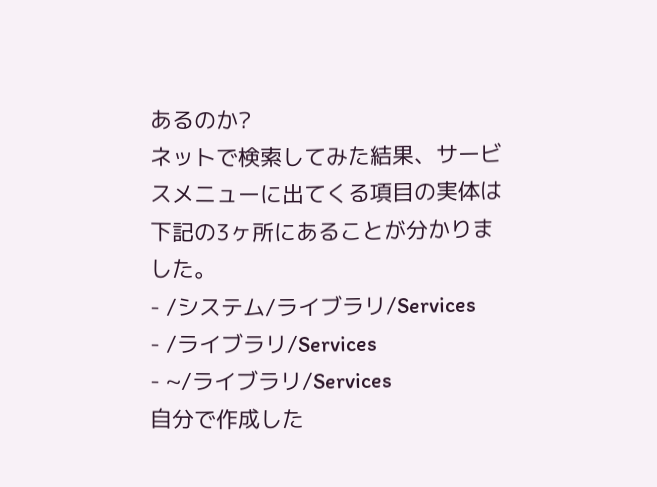あるのか?
ネットで検索してみた結果、サービスメニューに出てくる項目の実体は下記の3ヶ所にあることが分かりました。
- /システム/ライブラリ/Services
- /ライブラリ/Services
- ~/ライブラリ/Services
自分で作成した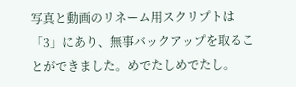写真と動画のリネーム用スクリプトは「3」にあり、無事バックアップを取ることができました。めでたしめでたし。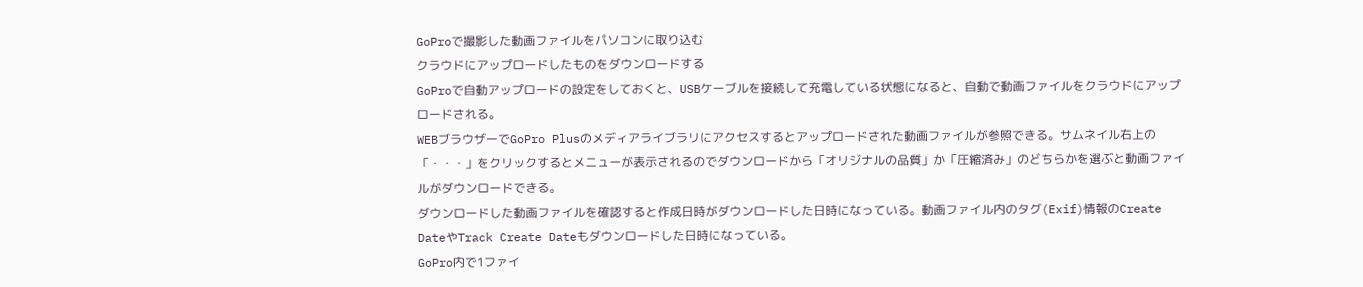GoProで撮影した動画ファイルをパソコンに取り込む
クラウドにアップロードしたものをダウンロードする
GoProで自動アップロードの設定をしておくと、USBケーブルを接続して充電している状態になると、自動で動画ファイルをクラウドにアップロードされる。
WEBブラウザーでGoPro Plusのメディアライブラリにアクセスするとアップロードされた動画ファイルが参照できる。サムネイル右上の「・・・」をクリックするとメニューが表示されるのでダウンロードから「オリジナルの品質」か「圧縮済み」のどちらかを選ぶと動画ファイルがダウンロードできる。
ダウンロードした動画ファイルを確認すると作成日時がダウンロードした日時になっている。動画ファイル内のタグ(Exif)情報のCreate DateやTrack Create Dateもダウンロードした日時になっている。
GoPro内で1ファイ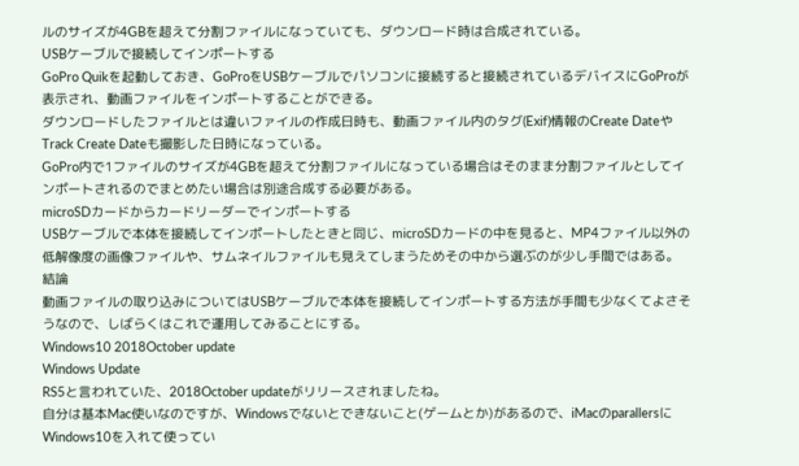ルのサイズが4GBを超えて分割ファイルになっていても、ダウンロード時は合成されている。
USBケーブルで接続してインポートする
GoPro Quikを起動しておき、GoProをUSBケーブルでパソコンに接続すると接続されているデバイスにGoProが表示され、動画ファイルをインポートすることができる。
ダウンロードしたファイルとは違いファイルの作成日時も、動画ファイル内のタグ(Exif)情報のCreate DateやTrack Create Dateも撮影した日時になっている。
GoPro内で1ファイルのサイズが4GBを超えて分割ファイルになっている場合はそのまま分割ファイルとしてインポートされるのでまとめたい場合は別途合成する必要がある。
microSDカードからカードリーダーでインポートする
USBケーブルで本体を接続してインポートしたときと同じ、microSDカードの中を見ると、MP4ファイル以外の低解像度の画像ファイルや、サムネイルファイルも見えてしまうためその中から選ぶのが少し手間ではある。
結論
動画ファイルの取り込みについてはUSBケーブルで本体を接続してインポートする方法が手間も少なくてよさそうなので、しばらくはこれで運用してみることにする。
Windows10 2018October update
Windows Update
RS5と言われていた、2018October updateがリリースされましたね。
自分は基本Mac使いなのですが、Windowsでないとできないこと(ゲームとか)があるので、iMacのparallersにWindows10を入れて使ってい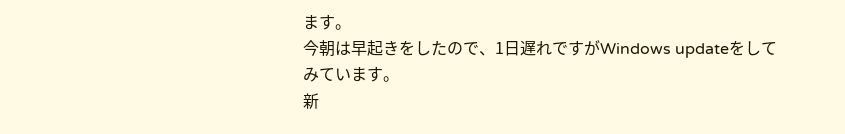ます。
今朝は早起きをしたので、1日遅れですがWindows updateをしてみています。
新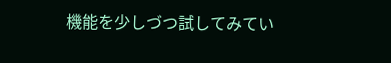機能を少しづつ試してみてい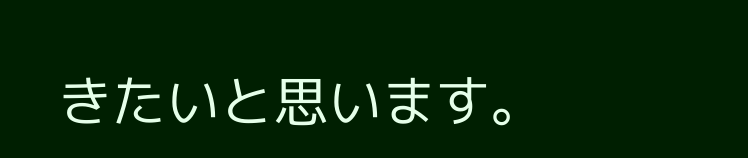きたいと思います。